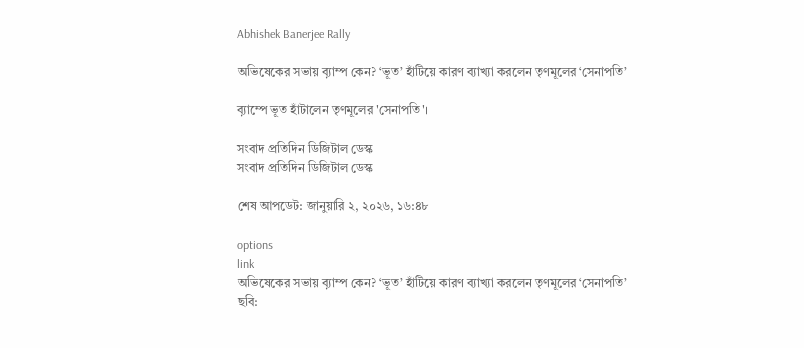Abhishek Banerjee Rally

অভিষেকের সভায় ব়্যাম্প কেন? ‘ভূত’ হাঁটিয়ে কারণ ব্যাখ্যা করলেন তৃণমূলের ‘সেনাপতি’

ব়্যাম্পে ভূত হাঁটালেন তৃণমূলের 'সেনাপতি'।

সংবাদ প্রতিদিন ডিজিটাল ডেস্ক
সংবাদ প্রতিদিন ডিজিটাল ডেস্ক

শেষ আপডেট: জানুয়ারি ২, ২০২৬, ১৬:৪৮

options
link
অভিষেকের সভায় ব়্যাম্প কেন? ‘ভূত’ হাঁটিয়ে কারণ ব্যাখ্যা করলেন তৃণমূলের ‘সেনাপতি’
ছবি: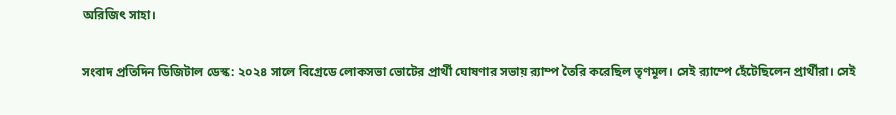অরিজিৎ সাহা।

সংবাদ প্রতিদিন ডিজিটাল ডেস্ক: ২০২৪ সালে বিগ্রেডে লোকসভা ভোটের প্রার্থী ঘোষণার সভায় ব়্যাম্প তৈরি করেছিল তৃণমূল। সেই ব়্যাম্পে হেঁটেছিলেন প্রার্থীরা। সেই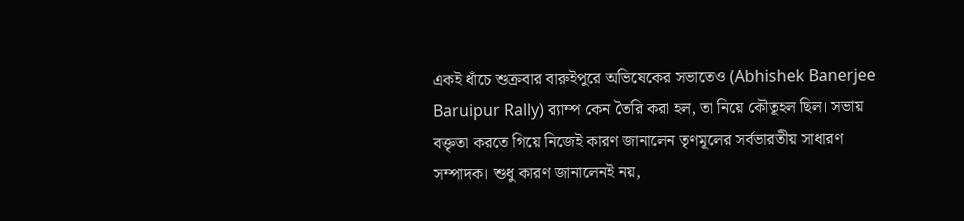একই ধাঁচে শুক্রবার বারুইপুরে অভিষেকের সভাতেও (Abhishek Banerjee Baruipur Rally) ব়্যাম্প কেন তৈরি করা হল, তা নিয়ে কৌতূহল ছিল। সভায় বক্তৃতা করতে গিয়ে নিজেই কারণ জানালেন তৃণমূলের সর্বভারতীয় সাধারণ সম্পাদক। শুধু কারণ জানালেনই নয়,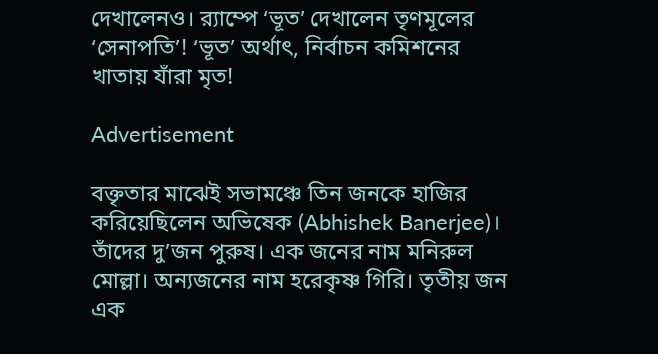দেখালেনও। ব়্যাম্পে ‘ভূত’ দেখালেন তৃণমূলের ‘সেনাপতি’! ‘ভূত’ অর্থাৎ, নির্বাচন কমিশনের খাতায় যাঁরা মৃত!

Advertisement

বক্তৃতার মাঝেই সভামঞ্চে তিন জনকে হাজির করিয়েছিলেন অভিষেক (Abhishek Banerjee)। তাঁদের দু’জন পুরুষ। এক জনের নাম মনিরুল মোল্লা। অন্যজনের নাম হরেকৃষ্ণ গিরি। তৃতীয় জন এক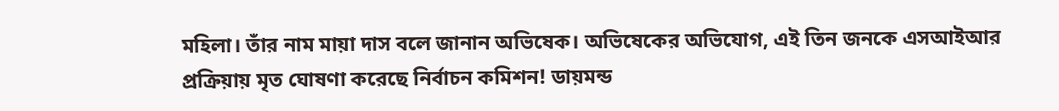মহিলা। তাঁর নাম মায়া দাস বলে জানান অভিষেক। অভিষেকের অভিযোগ, এই তিন জনকে এসআইআর প্রক্রিয়ায় মৃত ঘোষণা করেছে নির্বাচন কমিশন! ডায়মন্ড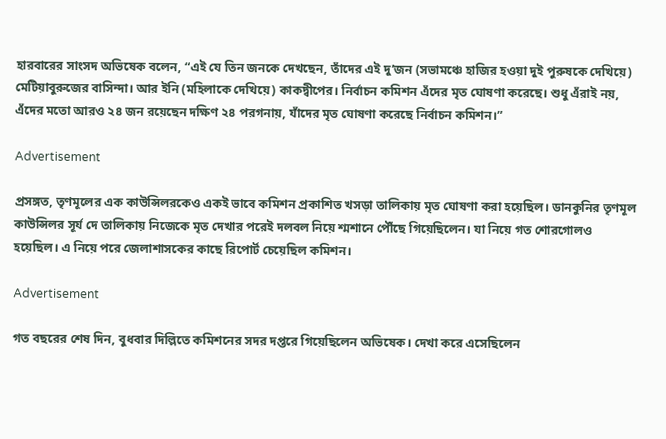হারবারের সাংসদ অভিষেক বলেন, “এই যে তিন জনকে দেখছেন, তাঁদের এই দু’জন (সভামঞ্চে হাজির হওয়া দুই পুরুষকে দেখিয়ে) মেটিয়াবুরুজের বাসিন্দা। আর ইনি (মহিলাকে দেখিয়ে) কাকদ্বীপের। নির্বাচন কমিশন এঁদের মৃত ঘোষণা করেছে। শুধু এঁরাই নয়, এঁদের মতো আরও ২৪ জন রয়েছেন দক্ষিণ ২৪ পরগনায়, যাঁদের মৃত ঘোষণা করেছে নির্বাচন কমিশন।”

Advertisement

প্রসঙ্গত, তৃণমূলের এক কাউন্সিলরকেও একই ভাবে কমিশন প্রকাশিত খসড়া তালিকায় মৃত ঘোষণা করা হয়েছিল। ডানকুনির তৃণমূল কাউন্সিলর সূর্য দে তালিকায় নিজেকে মৃত দেখার পরেই দলবল নিয়ে শ্মশানে পৌঁছে গিয়েছিলেন। যা নিয়ে গত শোরগোলও হয়েছিল। এ নিয়ে পরে জেলাশাসকের কাছে রিপোর্ট চেয়েছিল কমিশন।

Advertisement

গত বছরের শেষ দিন, বুধবার দিল্লিতে কমিশনের সদর দপ্তরে গিয়েছিলেন অভিষেক। দেখা করে এসেছিলেন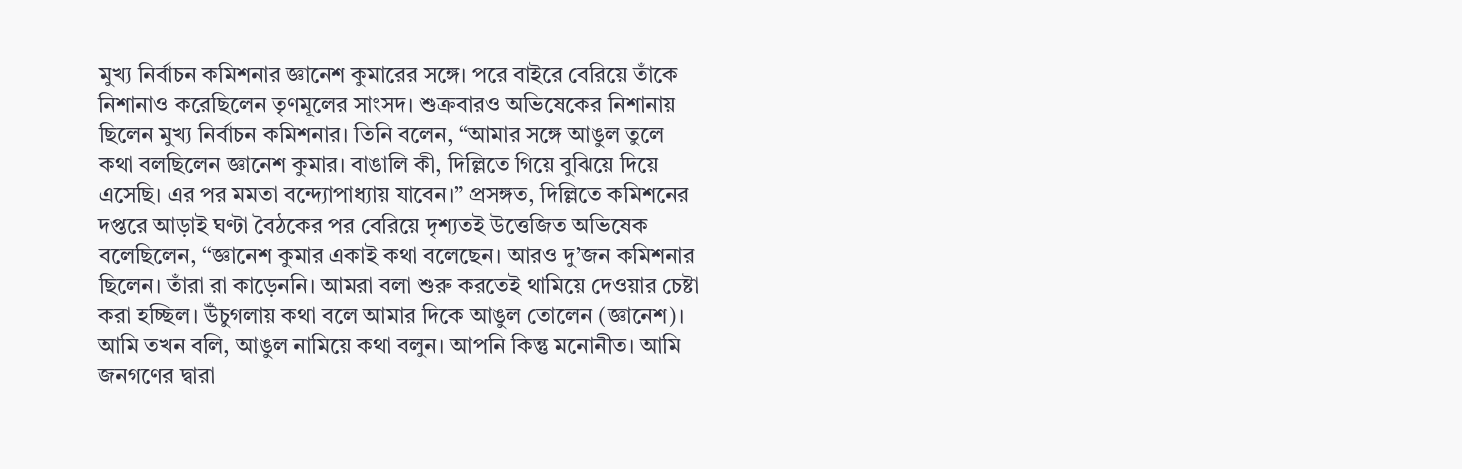মুখ্য নির্বাচন কমিশনার জ্ঞানেশ কুমারের সঙ্গে। পরে বাইরে বেরিয়ে তাঁকে নিশানাও করেছিলেন তৃণমূলের সাংসদ। শুক্রবারও অভিষেকের নিশানায় ছিলেন মুখ্য নির্বাচন কমিশনার। তিনি বলেন, “আমার সঙ্গে আঙুল তুলে কথা বলছিলেন জ্ঞানেশ কুমার। বাঙালি কী, দিল্লিতে গিয়ে বুঝিয়ে দিয়ে এসেছি। এর পর মমতা বন্দ্যোপাধ্যায় যাবেন।” প্রসঙ্গত, দিল্লিতে কমিশনের দপ্তরে আড়াই ঘণ্টা বৈঠকের পর বেরিয়ে দৃশ্যতই উত্তেজিত অভিষেক বলেছিলেন, ‘‘জ্ঞানেশ কুমার একাই কথা বলেছেন। আরও দু’জন কমিশনার ছিলেন। তাঁরা রা কাড়েননি। আমরা বলা শুরু করতেই থামিয়ে দেওয়ার চেষ্টা করা হচ্ছিল। উঁচুগলায় কথা বলে আমার দিকে আঙুল তোলেন (জ্ঞানেশ)। আমি তখন বলি, আঙুল নামিয়ে কথা বলুন। আপনি কিন্তু মনোনীত। আমি জনগণের দ্বারা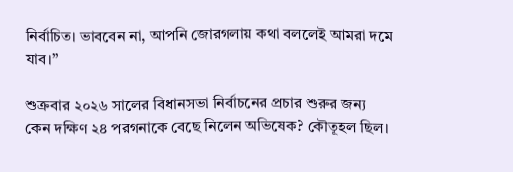নির্বাচিত। ভাববেন না, আপনি জোরগলায় কথা বললেই আমরা দমে যাব।’’

শুক্রবার ২০২৬ সালের বিধানসভা নির্বাচনের প্রচার শুরুর জন্য কেন দক্ষিণ ২৪ পরগনাকে বেছে নিলেন অভিষেক? কৌতূহল ছিল।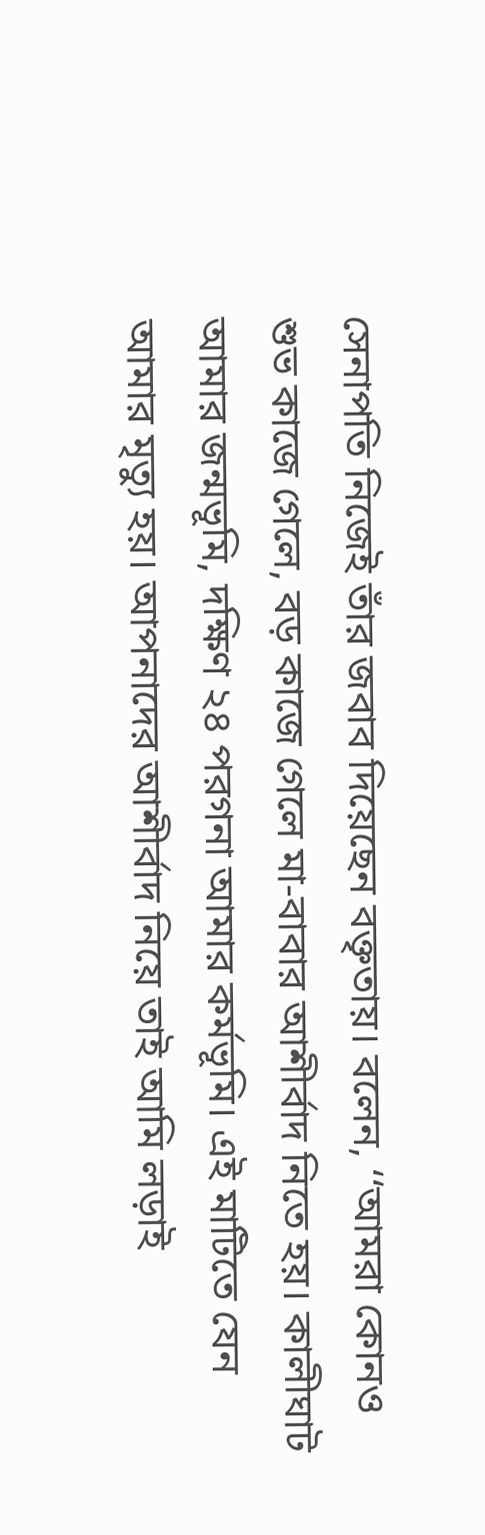সেনাপতি নিজেই তাঁর জবাব দিয়েছেন বক্তৃতায়। বলেন, ‘‘আমরা কোনও শুভ কাজে গেলে, বড় কাজে গেলে মা-বাবার আশীর্বাদ নিতে হয়। কালীঘাট আমার জন্মভূমি, দক্ষিণ ২৪ পরগনা আমার কর্মভূমি। এই মাটিতে যেন আমার মৃত্যু হয়। আপনাদের আশীর্বাদ নিয়ে তাই আমি লড়াই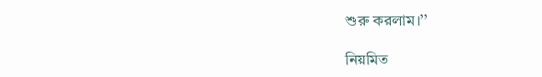শুরু করলাম।’’

নিয়মিত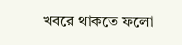খবরে থাকতে ফলো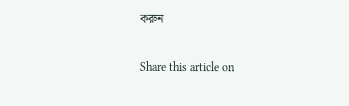করুন

Share this article on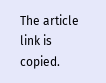The article link is copied.